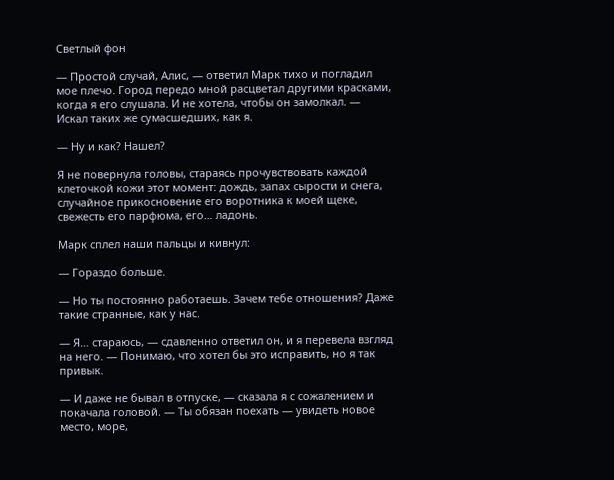Светлый фон

— Простой случай, Алис, — ответил Марк тихо и погладил мое плечо. Город передо мной расцветал другими красками, когда я его слушала. И не хотела, чтобы он замолкал. — Искал таких же сумасшедших, как я.

— Ну и как? Нашел?

Я не повернула головы, стараясь прочувствовать каждой клеточкой кожи этот момент: дождь, запах сырости и снега, случайное прикосновение его воротника к моей щеке, свежесть его парфюма, его… ладонь.

Марк сплел наши пальцы и кивнул:

— Гораздо больше.

— Но ты постоянно работаешь. Зачем тебе отношения? Даже такие странные, как у нас.

— Я… стараюсь, — сдавленно ответил он, и я перевела взгляд на него. — Понимаю, что хотел бы это исправить, но я так привык.

— И даже не бывал в отпуске, — сказала я с сожалением и покачала головой. — Ты обязан поехать — увидеть новое место, море,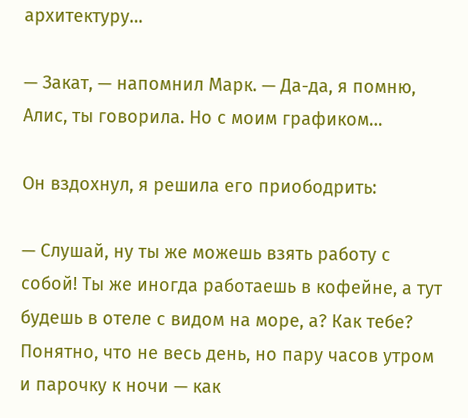архитектуру…

— Закат, — напомнил Марк. — Да-да, я помню, Алис, ты говорила. Но с моим графиком…

Он вздохнул, я решила его приободрить:

— Слушай, ну ты же можешь взять работу с собой! Ты же иногда работаешь в кофейне, а тут будешь в отеле с видом на море, а? Как тебе? Понятно, что не весь день, но пару часов утром и парочку к ночи — как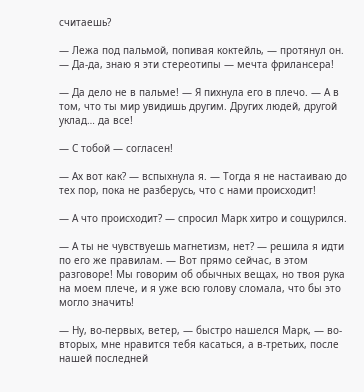считаешь?

— Лежа под пальмой, попивая коктейль, — протянул он. — Да-да, знаю я эти стереотипы — мечта фрилансера!

— Да дело не в пальме! — Я пихнула его в плечо. — А в том, что ты мир увидишь другим. Других людей, другой уклад… да все!

— С тобой — согласен!

— Ах вот как? — вспыхнула я. — Тогда я не настаиваю до тех пор, пока не разберусь, что с нами происходит!

— А что происходит? — спросил Марк хитро и сощурился.

— А ты не чувствуешь магнетизм, нет? — решила я идти по его же правилам. — Вот прямо сейчас, в этом разговоре! Мы говорим об обычных вещах, но твоя рука на моем плече, и я уже всю голову сломала, что бы это могло значить!

— Ну, во-первых, ветер, — быстро нашелся Марк, — во-вторых, мне нравится тебя касаться, а в-третьих, после нашей последней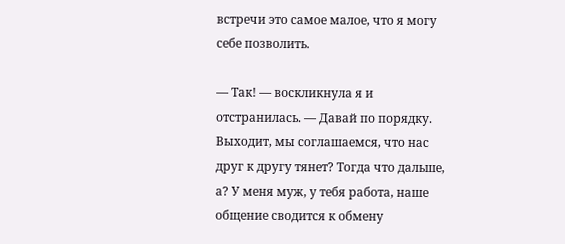встречи это самое малое, что я могу себе позволить.

— Так! — воскликнула я и отстранилась. — Давай по порядку. Выходит, мы соглашаемся, что нас друг к другу тянет? Тогда что дальше, а? У меня муж, у тебя работа, наше общение сводится к обмену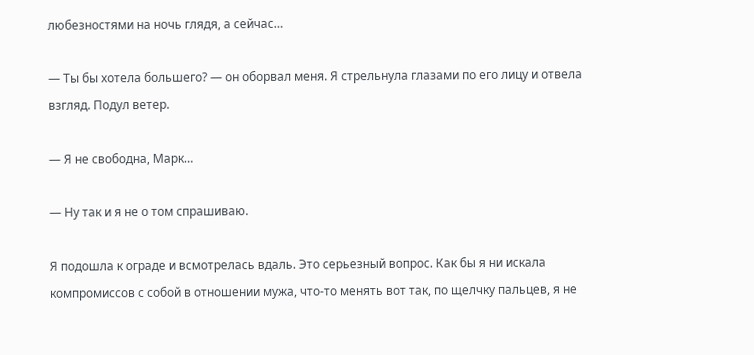любезностями на ночь глядя, а сейчас…

— Ты бы хотела большего? — он оборвал меня. Я стрельнула глазами по его лицу и отвела взгляд. Подул ветер.

— Я не свободна, Марк…

— Ну так и я не о том спрашиваю.

Я подошла к ограде и всмотрелась вдаль. Это серьезный вопрос. Как бы я ни искала компромиссов с собой в отношении мужа, что-то менять вот так, по щелчку пальцев, я не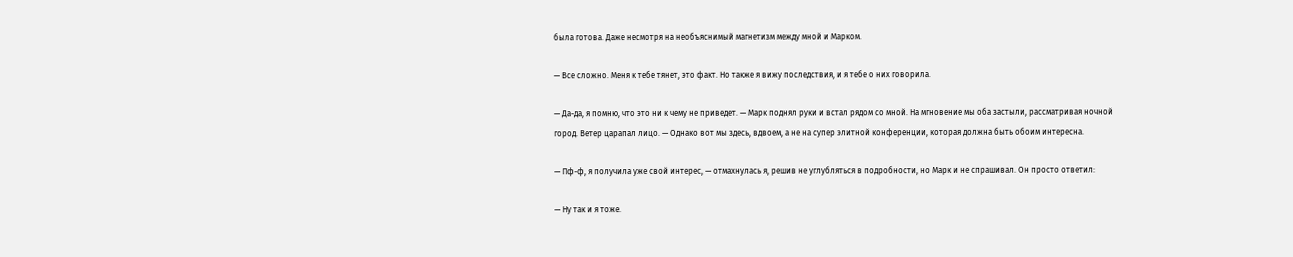была готова. Даже несмотря на необъяснимый магнетизм между мной и Марком.

— Все сложно. Меня к тебе тянет, это факт. Но также я вижу последствия, и я тебе о них говорила.

— Да-да, я помню, что это ни к чему не приведет. — Марк поднял руки и встал рядом со мной. На мгновение мы оба застыли, рассматривая ночной город. Ветер царапал лицо. — Однако вот мы здесь, вдвоем, а не на супер элитной конференции, которая должна быть обоим интересна.

— Пф-ф, я получила уже свой интерес, — отмахнулась я, решив не углубляться в подробности, но Марк и не спрашивал. Он просто ответил:

— Ну так и я тоже.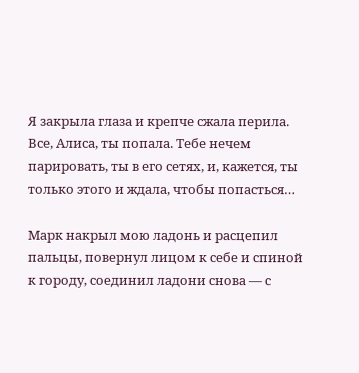Я закрыла глаза и крепче сжала перила. Все, Алиса, ты попала. Тебе нечем парировать, ты в его сетях, и, кажется, ты только этого и ждала, чтобы попасться…

Марк накрыл мою ладонь и расцепил пальцы, повернул лицом к себе и спиной к городу, соединил ладони снова — с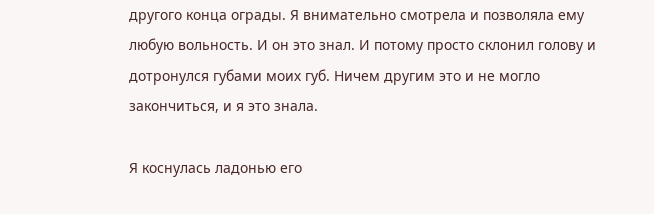другого конца ограды. Я внимательно смотрела и позволяла ему любую вольность. И он это знал. И потому просто склонил голову и дотронулся губами моих губ. Ничем другим это и не могло закончиться, и я это знала.

Я коснулась ладонью его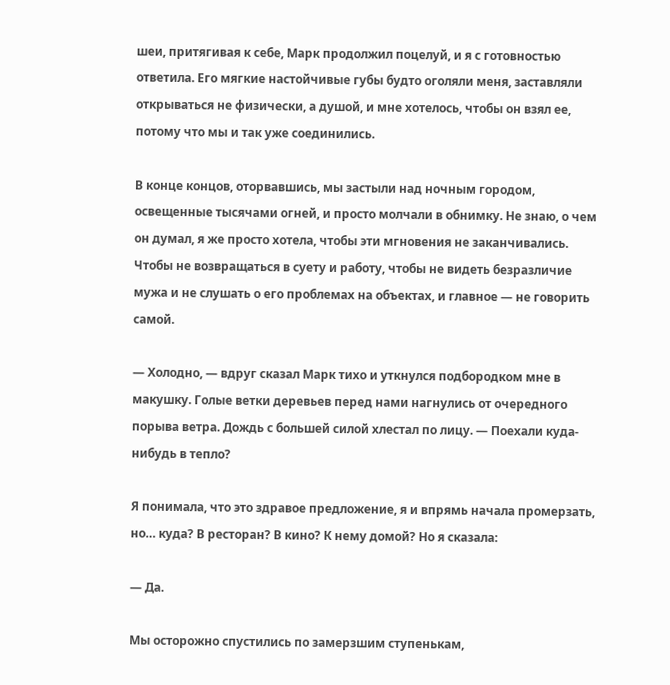шеи, притягивая к себе, Марк продолжил поцелуй, и я с готовностью ответила. Его мягкие настойчивые губы будто оголяли меня, заставляли открываться не физически, а душой, и мне хотелось, чтобы он взял ее, потому что мы и так уже соединились.

В конце концов, оторвавшись, мы застыли над ночным городом, освещенные тысячами огней, и просто молчали в обнимку. Не знаю, о чем он думал, я же просто хотела, чтобы эти мгновения не заканчивались. Чтобы не возвращаться в суету и работу, чтобы не видеть безразличие мужа и не слушать о его проблемах на объектах, и главное — не говорить самой.

— Холодно, — вдруг сказал Марк тихо и уткнулся подбородком мне в макушку. Голые ветки деревьев перед нами нагнулись от очередного порыва ветра. Дождь с большей силой хлестал по лицу. — Поехали куда-нибудь в тепло?

Я понимала, что это здравое предложение, я и впрямь начала промерзать, но… куда? В ресторан? В кино? К нему домой? Но я сказала:

— Да.

Мы осторожно спустились по замерзшим ступенькам,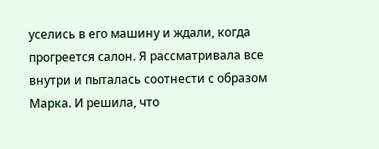уселись в его машину и ждали, когда прогреется салон. Я рассматривала все внутри и пыталась соотнести с образом Марка. И решила, что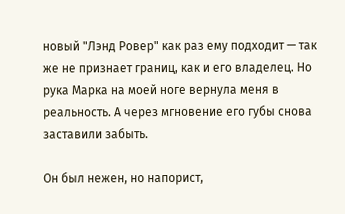новый "Лэнд Ровер" как раз ему подходит — так же не признает границ, как и его владелец. Но рука Марка на моей ноге вернула меня в реальность. А через мгновение его губы снова заставили забыть.

Он был нежен, но напорист,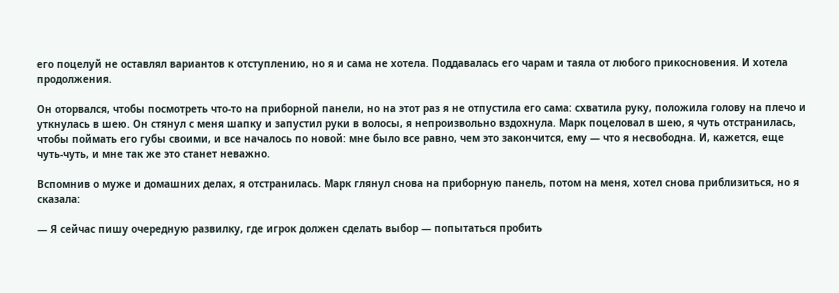его поцелуй не оставлял вариантов к отступлению, но я и сама не хотела. Поддавалась его чарам и таяла от любого прикосновения. И хотела продолжения.

Он оторвался, чтобы посмотреть что-то на приборной панели, но на этот раз я не отпустила его сама: схватила руку, положила голову на плечо и уткнулась в шею. Он стянул с меня шапку и запустил руки в волосы, я непроизвольно вздохнула. Марк поцеловал в шею, я чуть отстранилась, чтобы поймать его губы своими, и все началось по новой: мне было все равно, чем это закончится, ему — что я несвободна. И, кажется, еще чуть-чуть, и мне так же это станет неважно.

Вспомнив о муже и домашних делах, я отстранилась. Марк глянул снова на приборную панель, потом на меня, хотел снова приблизиться, но я сказала:

— Я сейчас пишу очередную развилку, где игрок должен сделать выбор — попытаться пробить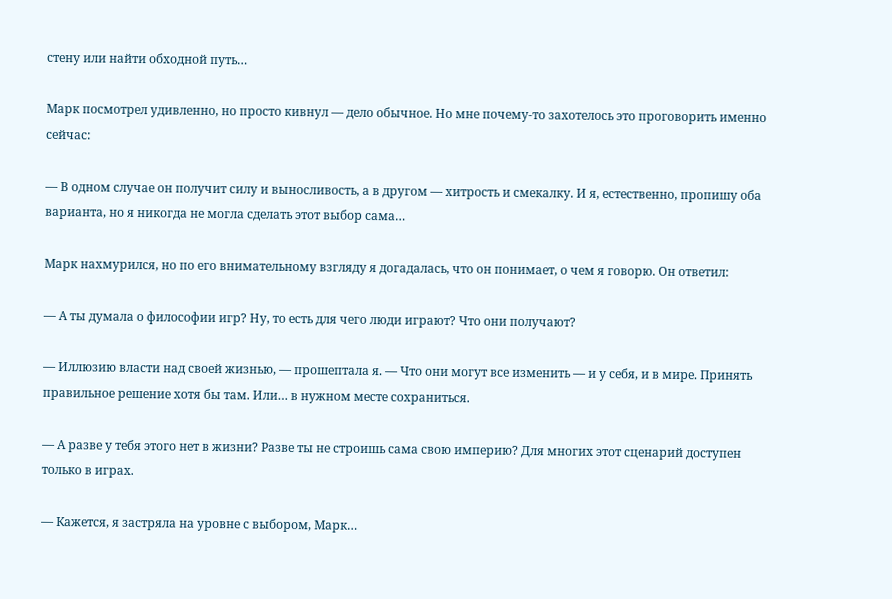стену или найти обходной путь…

Марк посмотрел удивленно, но просто кивнул — дело обычное. Но мне почему-то захотелось это проговорить именно сейчас:

— В одном случае он получит силу и выносливость, а в другом — хитрость и смекалку. И я, естественно, пропишу оба варианта, но я никогда не могла сделать этот выбор сама…

Марк нахмурился, но по его внимательному взгляду я догадалась, что он понимает, о чем я говорю. Он ответил:

— А ты думала о философии игр? Ну, то есть для чего люди играют? Что они получают?

— Иллюзию власти над своей жизнью, — прошептала я. — Что они могут все изменить — и у себя, и в мире. Принять правильное решение хотя бы там. Или… в нужном месте сохраниться.

— А разве у тебя этого нет в жизни? Разве ты не строишь сама свою империю? Для многих этот сценарий доступен только в играх.

— Кажется, я застряла на уровне с выбором, Марк…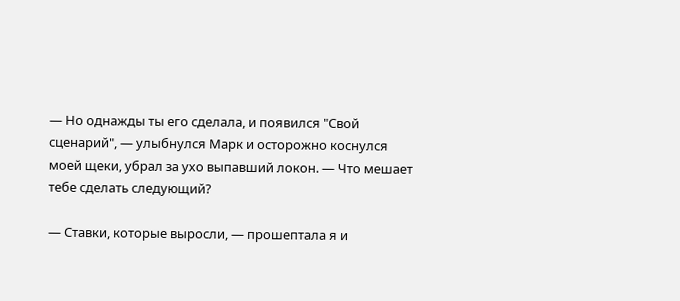— Но однажды ты его сделала, и появился "Свой сценарий", — улыбнулся Марк и осторожно коснулся моей щеки, убрал за ухо выпавший локон. — Что мешает тебе сделать следующий?

— Ставки, которые выросли, — прошептала я и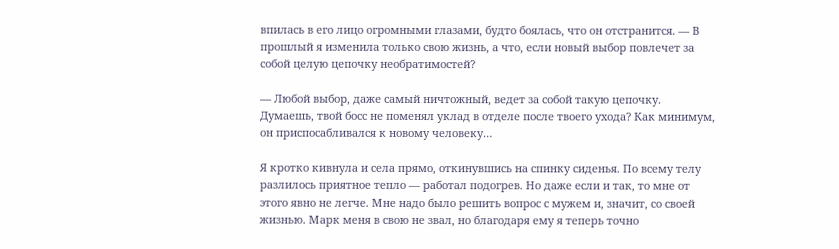впилась в его лицо огромными глазами, будто боялась, что он отстранится. — В прошлый я изменила только свою жизнь, а что, если новый выбор повлечет за собой целую цепочку необратимостей?

— Любой выбор, даже самый ничтожный, ведет за собой такую цепочку. Думаешь, твой босс не поменял уклад в отделе после твоего ухода? Как минимум, он приспосабливался к новому человеку…

Я кротко кивнула и села прямо, откинувшись на спинку сиденья. По всему телу разлилось приятное тепло — работал подогрев. Но даже если и так, то мне от этого явно не легче. Мне надо было решить вопрос с мужем и, значит, со своей жизнью. Марк меня в свою не звал, но благодаря ему я теперь точно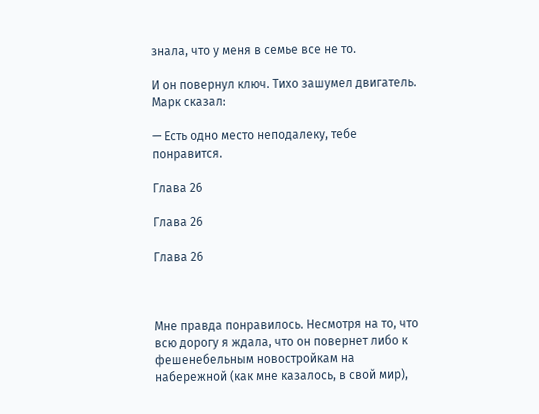знала, что у меня в семье все не то.

И он повернул ключ. Тихо зашумел двигатель. Марк сказал:

— Есть одно место неподалеку, тебе понравится.

Глава 26

Глава 26

Глава 26



Мне правда понравилось. Несмотря на то, что всю дорогу я ждала, что он повернет либо к фешенебельным новостройкам на набережной (как мне казалось, в свой мир),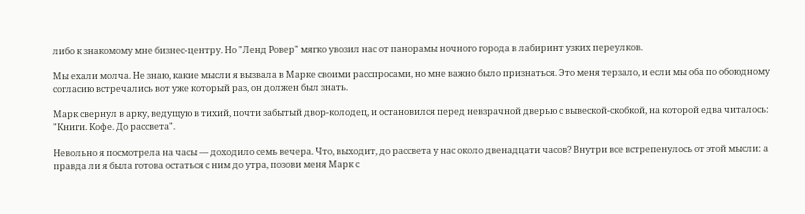либо к знакомому мне бизнес-центру. Но "Ленд Ровер" мягко увозил нас от панорамы ночного города в лабиринт узких переулков.

Мы ехали молча. Не знаю, какие мысли я вызвала в Марке своими расспросами, но мне важно было признаться. Это меня терзало, и если мы оба по обоюдному согласию встречались вот уже который раз, он должен был знать.

Марк свернул в арку, ведущую в тихий, почти забытый двор-колодец, и остановился перед невзрачной дверью с вывеской-скобкой, на которой едва читалось: "Книги. Кофе. До рассвета".

Невольно я посмотрела на часы — доходило семь вечера. Что, выходит, до рассвета у нас около двенадцати часов? Внутри все встрепенулось от этой мысли: а правда ли я была готова остаться с ним до утра, позови меня Марк с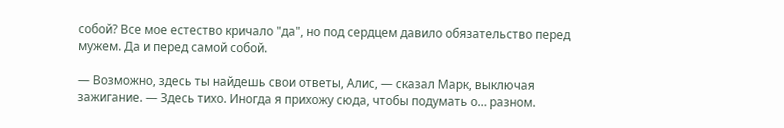собой? Все мое естество кричало "да", но под сердцем давило обязательство перед мужем. Да и перед самой собой.

— Возможно, здесь ты найдешь свои ответы, Алис, — сказал Марк, выключая зажигание. — Здесь тихо. Иногда я прихожу сюда, чтобы подумать о… разном.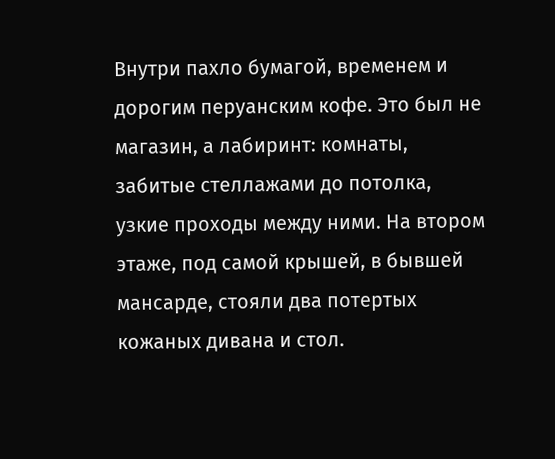Внутри пахло бумагой, временем и дорогим перуанским кофе. Это был не магазин, а лабиринт: комнаты, забитые стеллажами до потолка, узкие проходы между ними. На втором этаже, под самой крышей, в бывшей мансарде, стояли два потертых кожаных дивана и стол.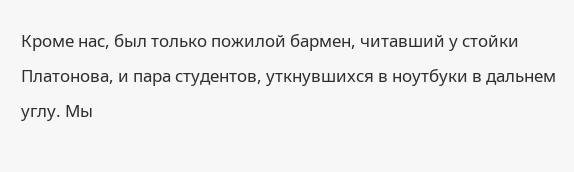Кроме нас, был только пожилой бармен, читавший у стойки Платонова, и пара студентов, уткнувшихся в ноутбуки в дальнем углу. Мы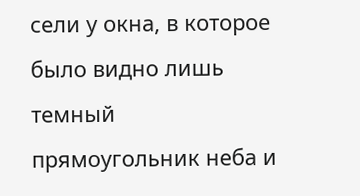сели у окна, в которое было видно лишь темный прямоугольник неба и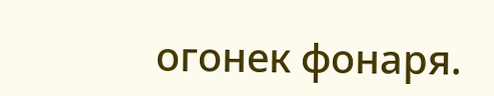огонек фонаря.